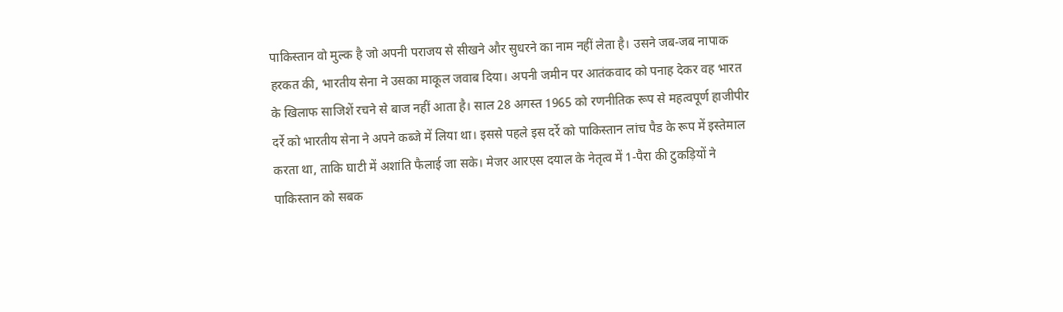पाकिस्तान वो मुल्क है जो अपनी पराजय से सीखने और सुधरने का नाम नहीं लेता है। उसने जब-जब नापाक हरकत की, भारतीय सेना ने उसका माकूल जवाब दिया। अपनी जमीन पर आतंकवाद को पनाह देकर वह भारत के खिलाफ साजिशें रचने से बाज नहीं आता है। साल 28 अगस्त 1965 को रणनीतिक रूप से महत्वपूर्ण हाजीपीर दर्रे को भारतीय सेना ने अपने कब्जे में लिया था। इससे पहले इस दर्रे को पाकिस्तान लांच पैड के रूप में इस्तेमाल करता था, ताकि घाटी में अशांति फैलाई जा सके। मेजर आरएस दयाल के नेतृत्व में 1-पैरा की टुकड़ियों ने पाकिस्तान को सबक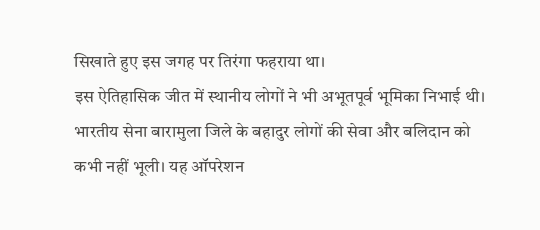सिखाते हुए इस जगह पर तिरंगा फहराया था।
इस ऐतिहासिक जीत में स्थानीय लोगों ने भी अभूतपूर्व भूमिका निभाई थी। भारतीय सेना बारामुला जिले के बहादुर लोगों की सेवा और बलिदान को कभी नहीं भूली। यह ऑपरेशन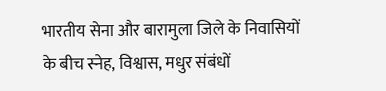भारतीय सेना और बारामुला जिले के निवासियों के बीच स्नेह, विश्वास, मधुर संबंधों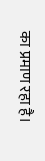का प्रमाण रहा है।